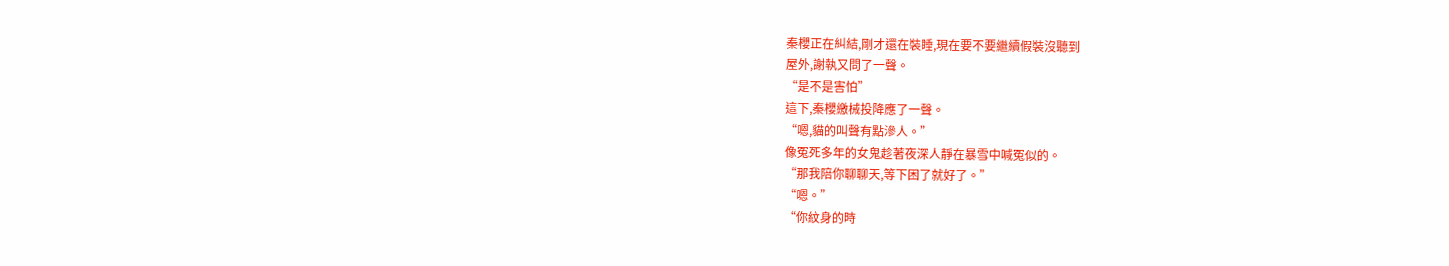秦櫻正在糾結,剛才還在裝睡,現在要不要繼續假裝沒聽到
屋外,謝執又問了一聲。
“是不是害怕”
這下,秦櫻繳械投降應了一聲。
“嗯,貓的叫聲有點滲人。”
像冤死多年的女鬼趁著夜深人靜在暴雪中喊冤似的。
“那我陪你聊聊天,等下困了就好了。”
“嗯。”
“你紋身的時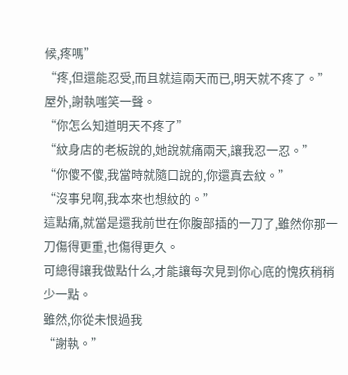候,疼嗎”
“疼,但還能忍受,而且就這兩天而已,明天就不疼了。”
屋外,謝執嗤笑一聲。
“你怎么知道明天不疼了”
“紋身店的老板說的,她說就痛兩天,讓我忍一忍。”
“你傻不傻,我當時就隨口說的,你還真去紋。”
“沒事兒啊,我本來也想紋的。”
這點痛,就當是還我前世在你腹部插的一刀了,雖然你那一刀傷得更重,也傷得更久。
可總得讓我做點什么,才能讓每次見到你心底的愧疚稍稍少一點。
雖然,你從未恨過我
“謝執。”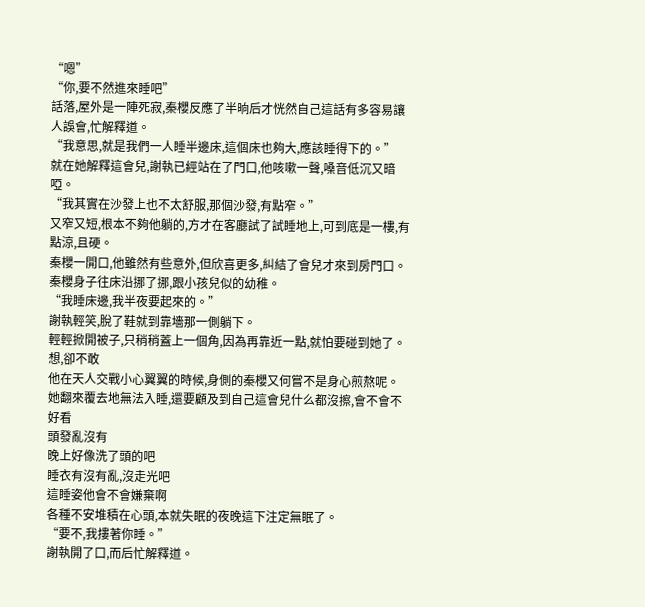“嗯”
“你,要不然進來睡吧”
話落,屋外是一陣死寂,秦櫻反應了半晌后才恍然自己這話有多容易讓人誤會,忙解釋道。
“我意思,就是我們一人睡半邊床,這個床也夠大,應該睡得下的。”
就在她解釋這會兒,謝執已經站在了門口,他咳嗽一聲,嗓音低沉又暗啞。
“我其實在沙發上也不太舒服,那個沙發,有點窄。”
又窄又短,根本不夠他躺的,方才在客廳試了試睡地上,可到底是一樓,有點涼,且硬。
秦櫻一開口,他雖然有些意外,但欣喜更多,糾結了會兒才來到房門口。
秦櫻身子往床沿挪了挪,跟小孩兒似的幼稚。
“我睡床邊,我半夜要起來的。”
謝執輕笑,脫了鞋就到靠墻那一側躺下。
輕輕掀開被子,只稍稍蓋上一個角,因為再靠近一點,就怕要碰到她了。
想,卻不敢
他在天人交戰小心翼翼的時候,身側的秦櫻又何嘗不是身心煎熬呢。
她翻來覆去地無法入睡,還要顧及到自己這會兒什么都沒擦,會不會不好看
頭發亂沒有
晚上好像洗了頭的吧
睡衣有沒有亂,沒走光吧
這睡姿他會不會嫌棄啊
各種不安堆積在心頭,本就失眠的夜晚這下注定無眠了。
“要不,我摟著你睡。”
謝執開了口,而后忙解釋道。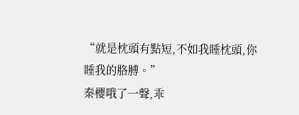“就是枕頭有點短,不如我睡枕頭,你睡我的胳膊。”
秦櫻哦了一聲,乖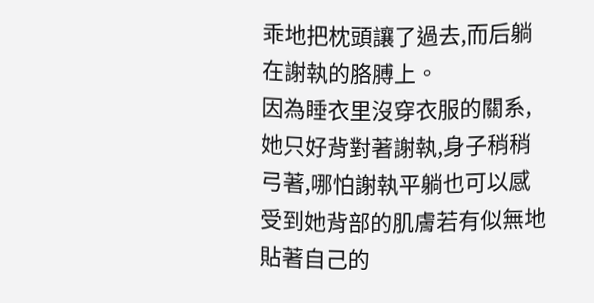乖地把枕頭讓了過去,而后躺在謝執的胳膊上。
因為睡衣里沒穿衣服的關系,她只好背對著謝執,身子稍稍弓著,哪怕謝執平躺也可以感受到她背部的肌膚若有似無地貼著自己的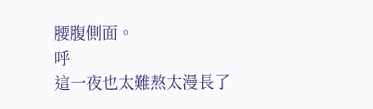腰腹側面。
呼
這一夜也太難熬太漫長了